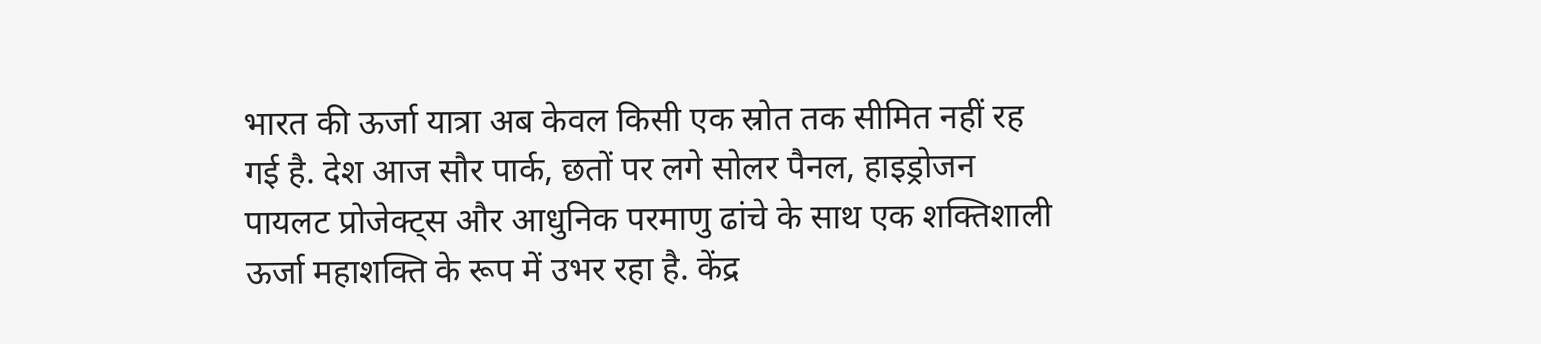भारत की ऊर्जा यात्रा अब केवल किसी एक स्रोत तक सीमित नहीं रह गई है. देश आज सौर पार्क, छतों पर लगे सोलर पैनल, हाइड्रोजन पायलट प्रोजेक्ट्स और आधुनिक परमाणु ढांचे के साथ एक शक्तिशाली ऊर्जा महाशक्ति के रूप में उभर रहा है. केंद्र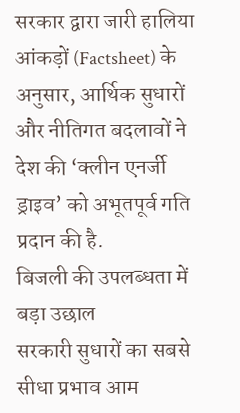सरकार द्वारा जारी हालिया आंकड़ों (Factsheet) के अनुसार, आर्थिक सुधारों और नीतिगत बदलावों ने देश की ‘क्लीन एनर्जी ड्राइव’ को अभूतपूर्व गति प्रदान की है.
बिजली की उपलब्धता में बड़ा उछाल
सरकारी सुधारों का सबसे सीधा प्रभाव आम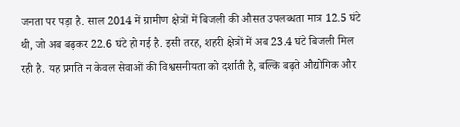जनता पर पड़ा है. साल 2014 में ग्रामीण क्षेत्रों में बिजली की औसत उपलब्धता मात्र 12.5 घंटे थी, जो अब बढ़कर 22.6 घंटे हो गई है. इसी तरह, शहरी क्षेत्रों में अब 23.4 घंटे बिजली मिल रही है. यह प्रगति न केवल सेवाओं की विश्वसनीयता को दर्शाती है, बल्कि बढ़ते औद्योगिक और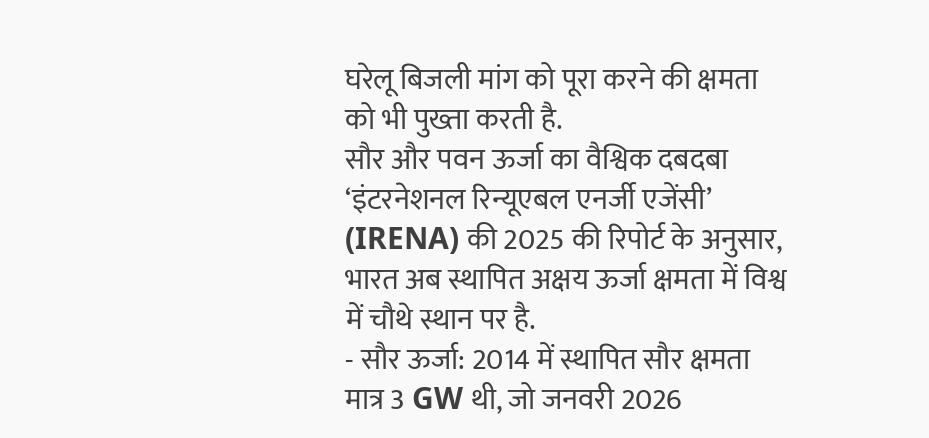घरेलू बिजली मांग को पूरा करने की क्षमता को भी पुख्ता करती है.
सौर और पवन ऊर्जा का वैश्विक दबदबा
‘इंटरनेशनल रिन्यूएबल एनर्जी एजेंसी’ (IRENA) की 2025 की रिपोर्ट के अनुसार, भारत अब स्थापित अक्षय ऊर्जा क्षमता में विश्व में चौथे स्थान पर है.
- सौर ऊर्जा: 2014 में स्थापित सौर क्षमता मात्र 3 GW थी, जो जनवरी 2026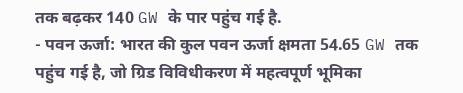तक बढ़कर 140 GW के पार पहुंच गई है.
- पवन ऊर्जा: भारत की कुल पवन ऊर्जा क्षमता 54.65 GW तक पहुंच गई है, जो ग्रिड विविधीकरण में महत्वपूर्ण भूमिका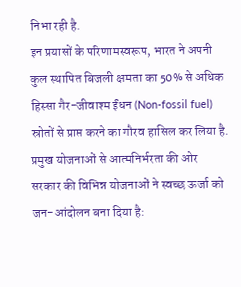निभा रही है.
इन प्रयासों के परिणामस्वरूप, भारत ने अपनी कुल स्थापित बिजली क्षमता का 50% से अधिक हिस्सा गैर-जीवाश्म ईंधन (Non-fossil fuel) स्रोतों से प्राप्त करने का गौरव हासिल कर लिया है.
प्रमुख योजनाओं से आत्मनिर्भरता की ओर
सरकार की विभिन्न योजनाओं ने स्वच्छ ऊर्जा को जन-आंदोलन बना दिया है: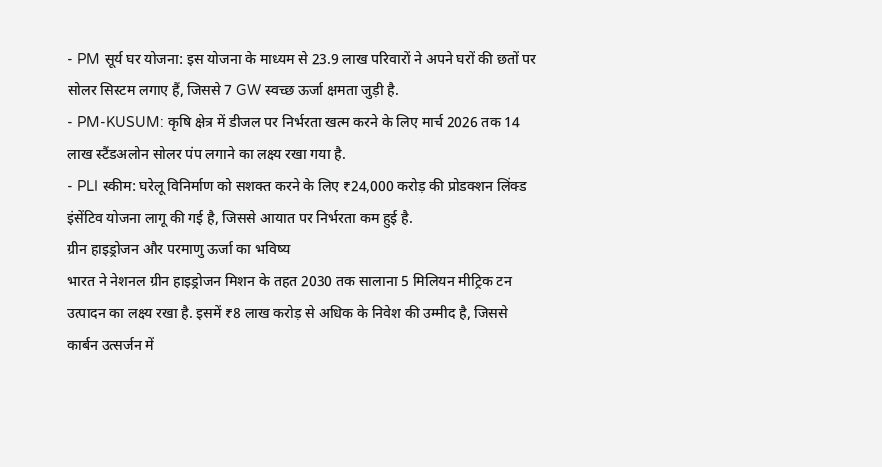- PM सूर्य घर योजना: इस योजना के माध्यम से 23.9 लाख परिवारों ने अपने घरों की छतों पर सोलर सिस्टम लगाए हैं, जिससे 7 GW स्वच्छ ऊर्जा क्षमता जुड़ी है.
- PM-KUSUM: कृषि क्षेत्र में डीजल पर निर्भरता खत्म करने के लिए मार्च 2026 तक 14 लाख स्टैंडअलोन सोलर पंप लगाने का लक्ष्य रखा गया है.
- PLI स्कीम: घरेलू विनिर्माण को सशक्त करने के लिए ₹24,000 करोड़ की प्रोडक्शन लिंक्ड इंसेंटिव योजना लागू की गई है, जिससे आयात पर निर्भरता कम हुई है.
ग्रीन हाइड्रोजन और परमाणु ऊर्जा का भविष्य
भारत ने नेशनल ग्रीन हाइड्रोजन मिशन के तहत 2030 तक सालाना 5 मिलियन मीट्रिक टन उत्पादन का लक्ष्य रखा है. इसमें ₹8 लाख करोड़ से अधिक के निवेश की उम्मीद है, जिससे कार्बन उत्सर्जन में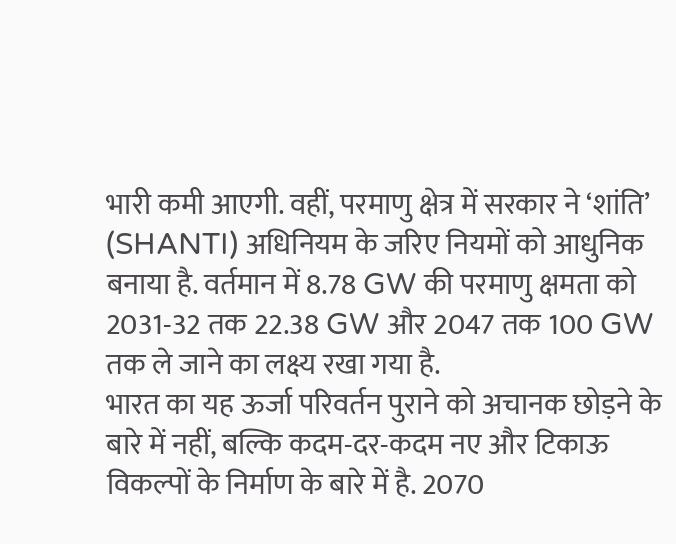भारी कमी आएगी. वहीं, परमाणु क्षेत्र में सरकार ने ‘शांति’ (SHANTI) अधिनियम के जरिए नियमों को आधुनिक बनाया है. वर्तमान में 8.78 GW की परमाणु क्षमता को 2031-32 तक 22.38 GW और 2047 तक 100 GW तक ले जाने का लक्ष्य रखा गया है.
भारत का यह ऊर्जा परिवर्तन पुराने को अचानक छोड़ने के बारे में नहीं, बल्कि कदम-दर-कदम नए और टिकाऊ विकल्पों के निर्माण के बारे में है. 2070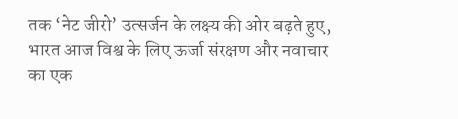तक ‘नेट जीरो’ उत्सर्जन के लक्ष्य की ओर बढ़ते हुए, भारत आज विश्व के लिए ऊर्जा संरक्षण और नवाचार का एक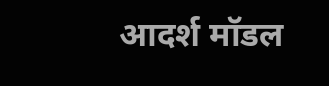आदर्श मॉडल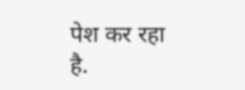पेश कर रहा है.